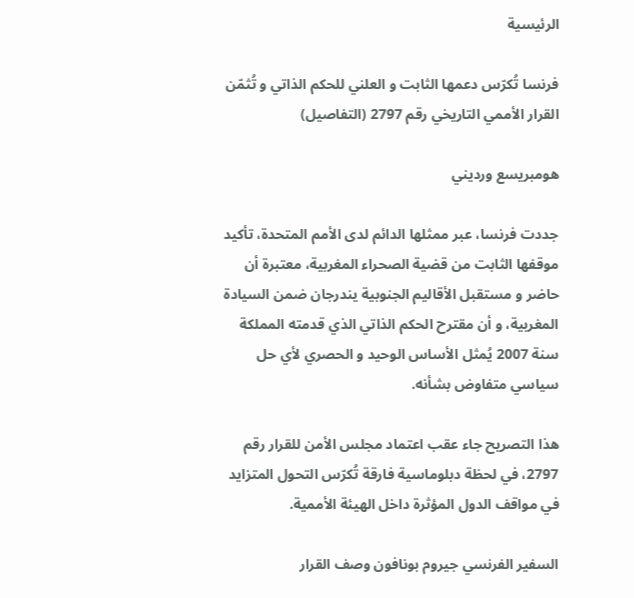الرئيسية

فرنسا تُكرّس دعمها الثابت و العلني للحكم الذاتي و تُثمّن القرار الأممي التاريخي رقم 2797 (التفاصيل)

هومبريسع ورديني

جددت فرنسا، عبر ممثلها الدائم لدى الأمم المتحدة، تأكيد موقفها الثابت من قضية الصحراء المغربية، معتبرة أن حاضر و مستقبل الأقاليم الجنوبية يندرجان ضمن السيادة المغربية، و أن مقترح الحكم الذاتي الذي قدمته المملكة سنة 2007 يُمثل الأساس الوحيد و الحصري لأي حل سياسي متفاوض بشأنه.

هذا التصريح جاء عقب اعتماد مجلس الأمن للقرار رقم 2797، في لحظة دبلوماسية فارقة تُكرّس التحول المتزايد في مواقف الدول المؤثرة داخل الهيئة الأممية.

السفير الفرنسي جيروم بونافون وصف القرار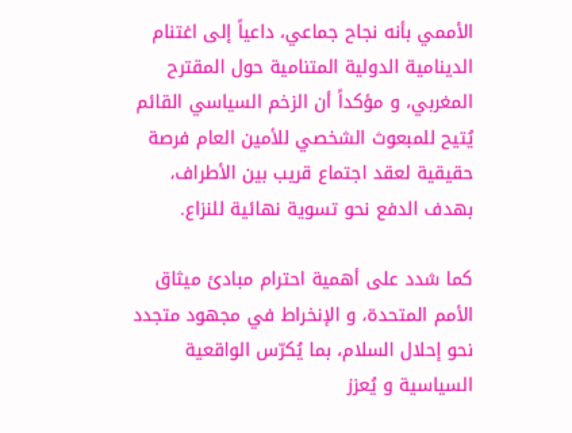الأممي بأنه نجاح جماعي، داعياً إلى اغتنام الدينامية الدولية المتنامية حول المقترح المغربي، و مؤكداً أن الزخم السياسي القائم يُتيح للمبعوث الشخصي للأمين العام فرصة حقيقية لعقد اجتماع قريب بين الأطراف، بهدف الدفع نحو تسوية نهائية للنزاع.

كما شدد على أهمية احترام مبادئ ميثاق الأمم المتحدة، و الإنخراط في مجهود متجدد نحو إحلال السلام، بما يُكرّس الواقعية السياسية و يُعزز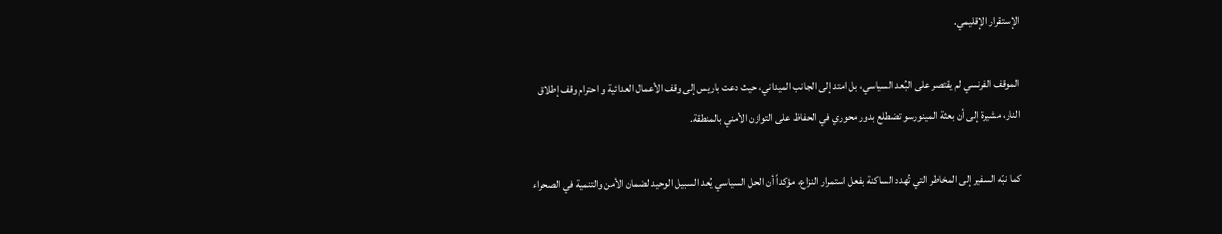الإستقرار الإقليمي.

الموقف الفرنسي لم يقتصر على البُعد السياسي، بل امتد إلى الجانب الميداني، حيث دعت باريس إلى وقف الأعمال العدائية و احترام وقف إطلاق النار، مشيرة إلى أن بعثة المينورسو تضطلع بدور محوري في الحفاظ على التوازن الأمني بالمنطقة.

كما نبّه السفير إلى المخاطر التي تُهدد الساكنة بفعل استمرار النزاع، مؤكداً أن الحل السياسي يُعد السبيل الوحيد لضمان الأمن والتنمية في الصحراء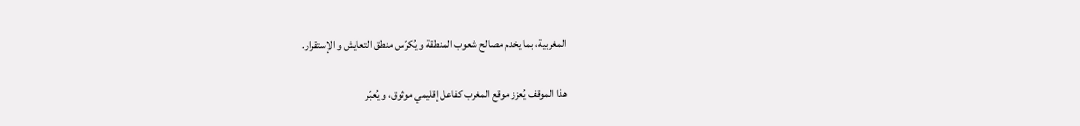المغربية، بما يخدم مصالح شعوب المنطقة و يُكرّس منطق التعايش و الإستقرار.

هذا الموقف يُعزز موقع المغرب كفاعل إقليمي موثوق، و يُعبّر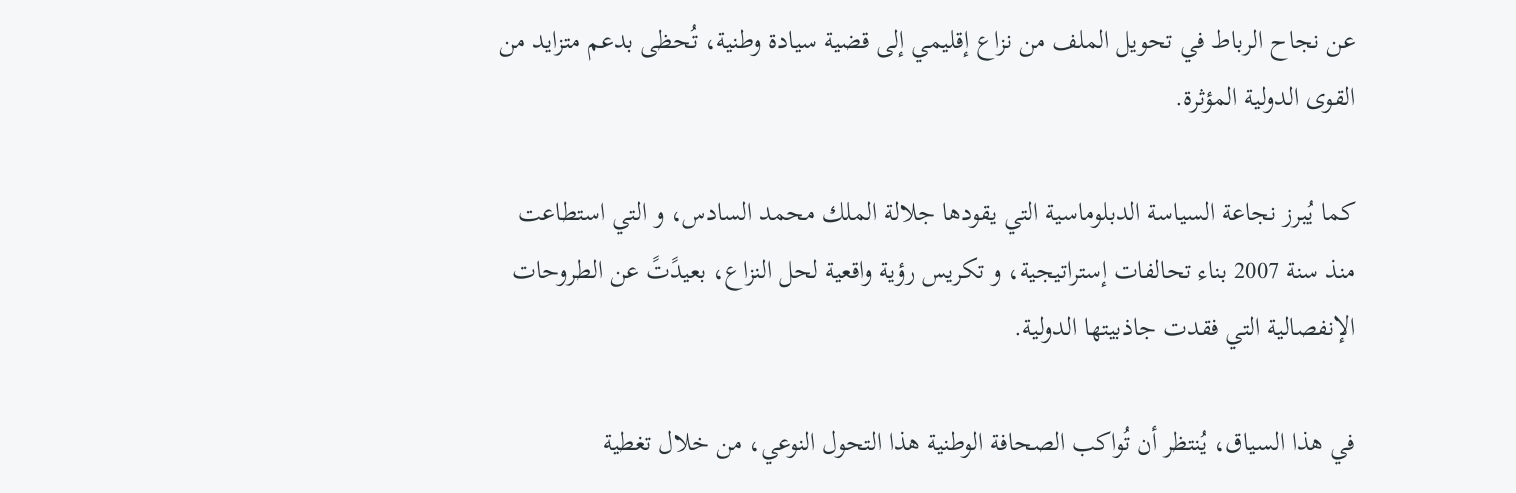عن نجاح الرباط في تحويل الملف من نزاع إقليمي إلى قضية سيادة وطنية، تُحظى بدعم متزايد من القوى الدولية المؤثرة.

كما يُبرز نجاعة السياسة الدبلوماسية التي يقودها جلالة الملك محمد السادس، و التي استطاعت منذ سنة 2007 بناء تحالفات إستراتيجية، و تكريس رؤية واقعية لحل النزاع، بعيدًتً عن الطروحات الإنفصالية التي فقدت جاذبيتها الدولية.

في هذا السياق، يُنتظر أن تُواكب الصحافة الوطنية هذا التحول النوعي، من خلال تغطية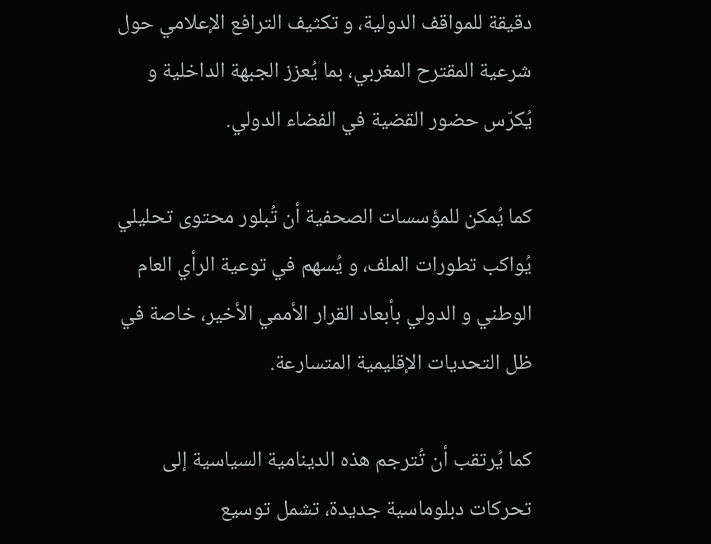دقيقة للمواقف الدولية، و تكثيف الترافع الإعلامي حول شرعية المقترح المغربي، بما يُعزز الجبهة الداخلية و يُكرّس حضور القضية في الفضاء الدولي.

كما يُمكن للمؤسسات الصحفية أن تُبلور محتوى تحليلي يُواكب تطورات الملف، و يُسهم في توعية الرأي العام الوطني و الدولي بأبعاد القرار الأممي الأخير، خاصة في ظل التحديات الإقليمية المتسارعة.

كما يُرتقب أن تُترجم هذه الدينامية السياسية إلى تحركات دبلوماسية جديدة، تشمل توسيع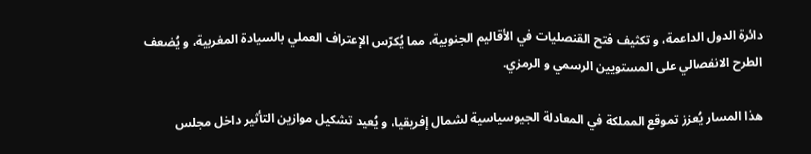دائرة الدول الداعمة، و تكثيف فتح القنصليات في الأقاليم الجنوبية، مما يُكرّس الإعتراف العملي بالسيادة المغربية، و يُضعف الطرح الانفصالي على المستويين الرسمي و الرمزي.

هذا المسار يُعزز تموقع المملكة في المعادلة الجيوسياسية لشمال إفريقيا، و يُعيد تشكيل موازين التأثير داخل مجلس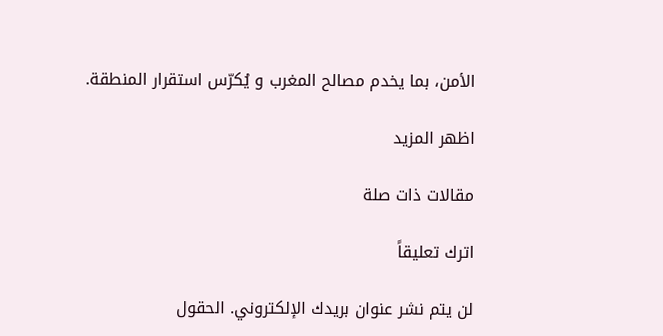الأمن، بما يخدم مصالح المغرب و يُكرّس استقرار المنطقة.

اظهر المزيد

مقالات ذات صلة

اترك تعليقاً

لن يتم نشر عنوان بريدك الإلكتروني. الحقول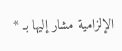الإلزامية مشار إليها بـ *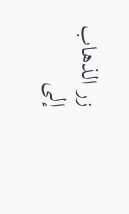زر الذهاب إلى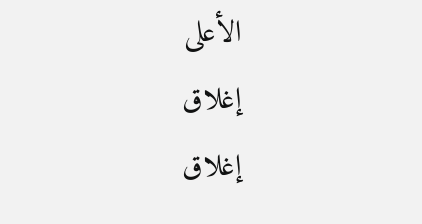الأعلى
إغلاق
إغلاق